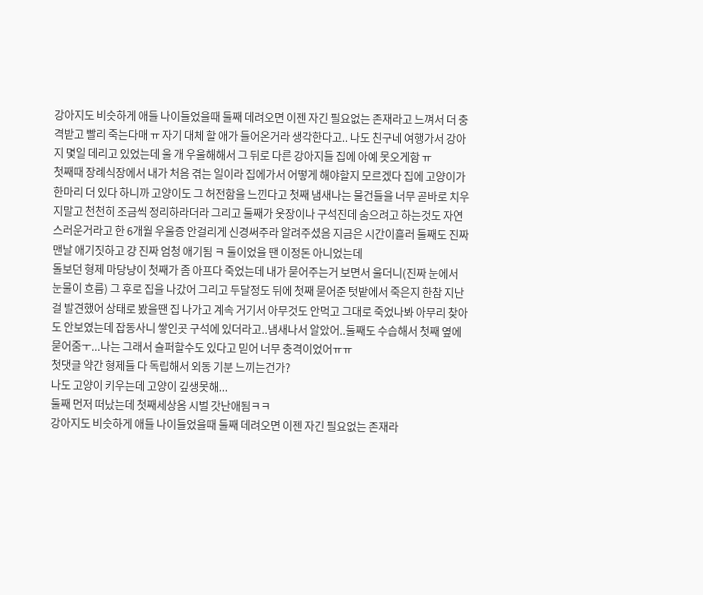강아지도 비슷하게 애들 나이들었을때 둘째 데려오면 이젠 자긴 필요없는 존재라고 느껴서 더 충격받고 빨리 죽는다매 ㅠ 자기 대체 할 애가 들어온거라 생각한다고.. 나도 친구네 여행가서 강아지 몇일 데리고 있었는데 울 개 우울해해서 그 뒤로 다른 강아지들 집에 아예 못오게함 ㅠ
첫째때 장례식장에서 내가 처음 겪는 일이라 집에가서 어떻게 해야할지 모르겠다 집에 고양이가 한마리 더 있다 하니까 고양이도 그 허전함을 느낀다고 첫째 냄새나는 물건들을 너무 곧바로 치우지말고 천천히 조금씩 정리하라더라 그리고 둘째가 옷장이나 구석진데 숨으려고 하는것도 자연스러운거라고 한 6개월 우울증 안걸리게 신경써주라 알려주셨음 지금은 시간이흘러 둘째도 진짜 맨날 애기짓하고 걍 진짜 엄청 애기됨 ㅋ 둘이었을 땐 이정돈 아니었는데
돌보던 형제 마당냥이 첫째가 좀 아프다 죽었는데 내가 묻어주는거 보면서 울더니(진짜 눈에서 눈물이 흐름) 그 후로 집을 나갔어 그리고 두달정도 뒤에 첫째 묻어준 텃밭에서 죽은지 한참 지난걸 발견했어 상태로 봤을땐 집 나가고 계속 거기서 아무것도 안먹고 그대로 죽었나봐 아무리 찾아도 안보였는데 잡동사니 쌓인곳 구석에 있더라고..냄새나서 알았어..둘째도 수습해서 첫째 옆에 묻어줌ㅜ...나는 그래서 슬퍼할수도 있다고 믿어 너무 충격이었어ㅠㅠ
첫댓글 약간 형제들 다 독립해서 외동 기분 느끼는건가?
나도 고양이 키우는데 고양이 깊생못해...
둘째 먼저 떠났는데 첫째세상옴 시벌 갓난애됨ㅋㅋ
강아지도 비슷하게 애들 나이들었을때 둘째 데려오면 이젠 자긴 필요없는 존재라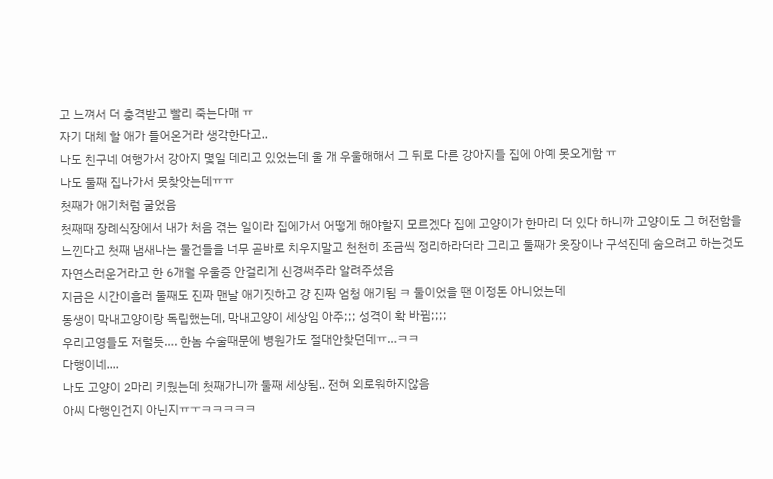고 느껴서 더 충격받고 빨리 죽는다매 ㅠ
자기 대체 할 애가 들어온거라 생각한다고..
나도 친구네 여행가서 강아지 몇일 데리고 있었는데 울 개 우울해해서 그 뒤로 다른 강아지들 집에 아예 못오게함 ㅠ
나도 둘째 집나가서 못찾앗는데ㅠㅠ
첫째가 애기처럼 굴었음
첫째때 장례식장에서 내가 처음 겪는 일이라 집에가서 어떻게 해야할지 모르겠다 집에 고양이가 한마리 더 있다 하니까 고양이도 그 허전함을 느낀다고 첫째 냄새나는 물건들을 너무 곧바로 치우지말고 천천히 조금씩 정리하라더라 그리고 둘째가 옷장이나 구석진데 숨으려고 하는것도 자연스러운거라고 한 6개월 우울증 안걸리게 신경써주라 알려주셨음
지금은 시간이흘러 둘째도 진짜 맨날 애기짓하고 걍 진짜 엄청 애기됨 ㅋ 둘이었을 땐 이정돈 아니었는데
동생이 막내고양이랑 독립했는데, 막내고양이 세상임 아주;;; 성격이 확 바뀜;;;;
우리고영들도 저럴듯…. 한놈 수술때문에 병원가도 절대안찾던데ㅠ…ㅋㅋ
다행이네....
나도 고양이 2마리 키웠는데 첫째가니까 둘째 세상됨.. 전혀 외로워하지않음
아씨 다행인건지 아닌지ㅠㅜㅋㅋㅋㅋㅋ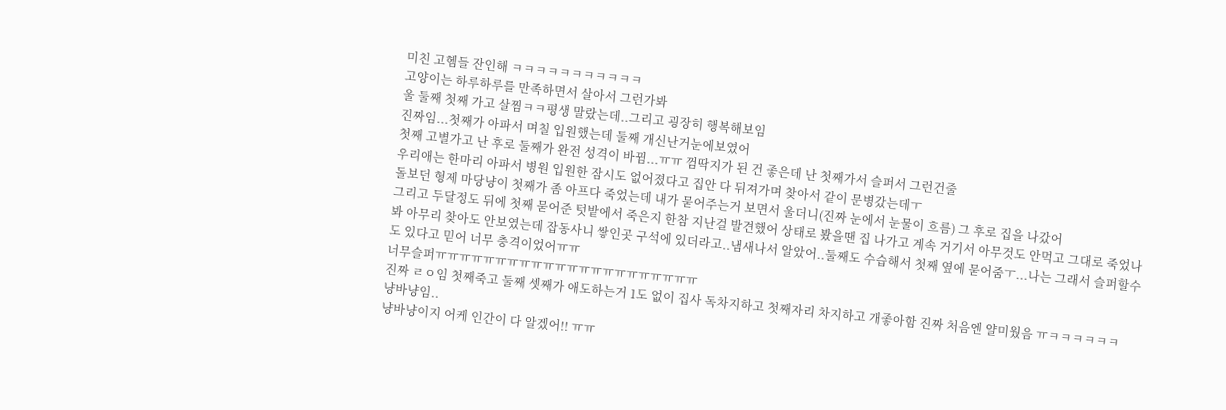미친 고헴들 잔인해 ㅋㅋㅋㅋㅋㅋㅋㅋㅋㅋㅋ
고양이는 하루하루를 만족하면서 살아서 그런가봐
울 둘째 첫째 가고 살찜ㅋㅋ평생 말랐는데..그리고 굉장히 행복해보임
진짜임...첫째가 아파서 며칠 입원했는데 둘째 개신난거눈에보였어
첫째 고별가고 난 후로 둘째가 완전 성격이 바뀜...ㅠㅠ 껌딱지가 된 건 좋은데 난 첫째가서 슬퍼서 그런건줄
우리애는 한마리 아파서 병원 입원한 잠시도 없어졌다고 집안 다 뒤져가며 찾아서 같이 문병갔는데ㅜ
돌보던 형제 마당냥이 첫째가 좀 아프다 죽었는데 내가 묻어주는거 보면서 울더니(진짜 눈에서 눈물이 흐름) 그 후로 집을 나갔어
그리고 두달정도 뒤에 첫째 묻어준 텃밭에서 죽은지 한참 지난걸 발견했어 상태로 봤을땐 집 나가고 계속 거기서 아무것도 안먹고 그대로 죽었나봐 아무리 찾아도 안보였는데 잡동사니 쌓인곳 구석에 있더라고..냄새나서 알았어..둘째도 수습해서 첫째 옆에 묻어줌ㅜ...나는 그래서 슬퍼할수도 있다고 믿어 너무 충격이었어ㅠㅠ
너무슬퍼ㅠㅠㅠㅠㅠㅠㅠㅠㅠㅠㅠㅠㅠㅠㅠㅠㅠㅠㅠㅠㅠㅠ
진짜 ㄹㅇ임 첫째죽고 둘째 셋째가 애도하는거 1도 없이 집사 독차지하고 첫째자리 차지하고 개좋아함 진짜 처음엔 얄미웠음 ㅠㅋㅋㅋㅋㅋㅋ
냥바냥임..
냥바냥이지 어케 인간이 다 알겠어!! ㅠㅠ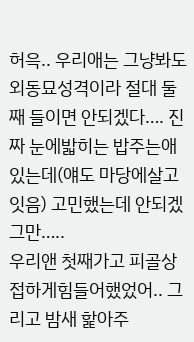허윽.. 우리애는 그냥봐도 외동묘성격이라 절대 둘째 들이면 안되겠다…. 진짜 눈에밟히는 밥주는애있는데(얘도 마당에살고잇음) 고민했는데 안되겠그만…..
우리앤 첫째가고 피골상접하게힘들어했었어.. 그리고 밤새 핥아주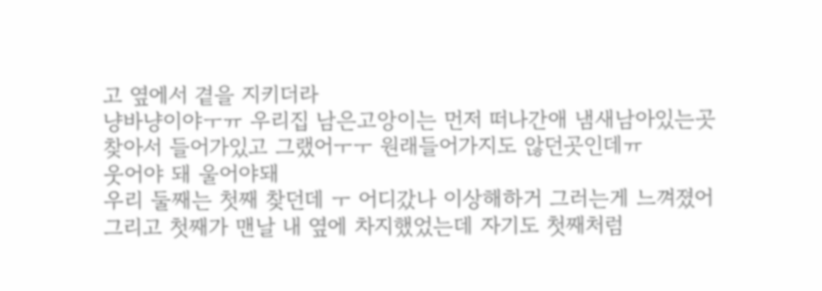고 옆에서 곁을 지키더라
냥바냥이야ㅜㅠ 우리집 남은고앙이는 먼저 떠나간애 냄새남아있는곳 찾아서 들어가있고 그랬어ㅜㅜ 원래들어가지도 않던곳인데ㅠ
웃어야 돼 울어야돼
우리 둘째는 첫째 찾던데 ㅜ 어디갔나 이상해하거 그러는게 느껴졌어 그리고 첫째가 맨날 내 옆에 차지했었는데 자기도 첫째처럼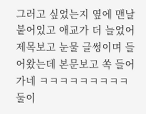그러고 싶었는지 옆에 맨날 붙어있고 애교가 더 늘었어
제목보고 눈물 글썽이며 들어왔는데 본문보고 쏙 들어가네 ㅋㅋㅋㅋㅋㅋㅋㅋㅋ
둘이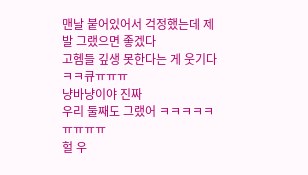맨날 붙어있어서 걱정했는데 제발 그랬으면 좋겠다
고헴들 깊생 못한다는 게 웃기다 ㅋㅋ큐ㅠㅠㅠ
냥바냥이야 진짜
우리 둘째도 그랬어 ㅋㅋㅋㅋㅋ ㅠㅠㅠㅠ
헐 우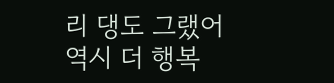리 댕도 그랬어 역시 더 행복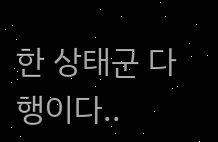한 상태군 다행이다..